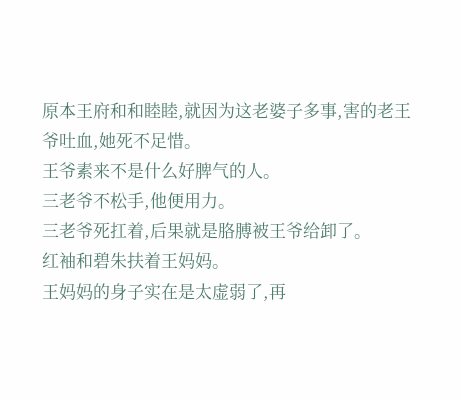原本王府和和睦睦,就因为这老婆子多事,害的老王爷吐血,她死不足惜。
王爷素来不是什么好脾气的人。
三老爷不松手,他便用力。
三老爷死扛着,后果就是胳膊被王爷给卸了。
红袖和碧朱扶着王妈妈。
王妈妈的身子实在是太虚弱了,再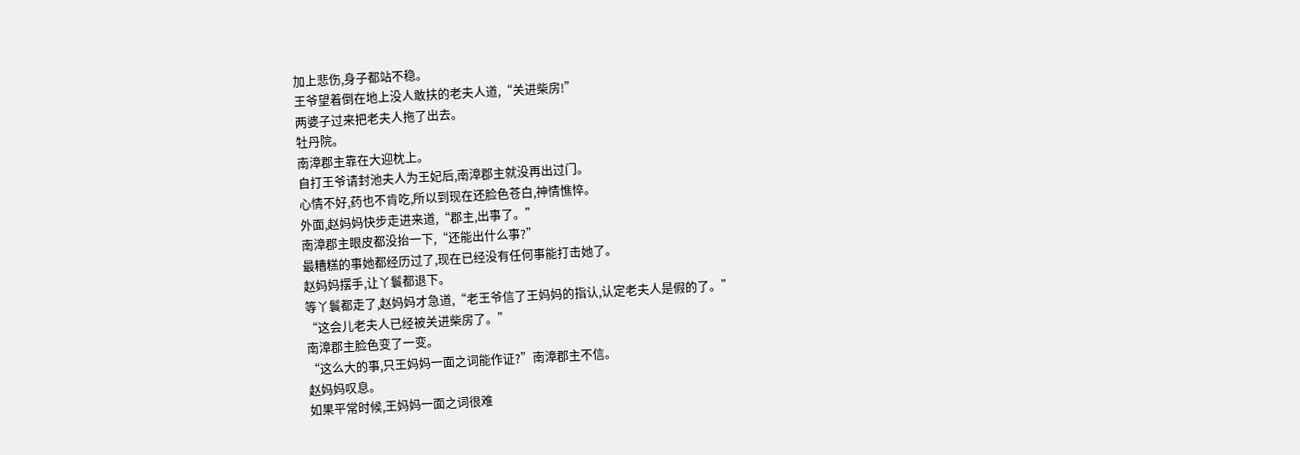加上悲伤,身子都站不稳。
王爷望着倒在地上没人敢扶的老夫人道,“关进柴房!”
两婆子过来把老夫人拖了出去。
牡丹院。
南漳郡主靠在大迎枕上。
自打王爷请封池夫人为王妃后,南漳郡主就没再出过门。
心情不好,药也不肯吃,所以到现在还脸色苍白,神情憔悴。
外面,赵妈妈快步走进来道,“郡主,出事了。”
南漳郡主眼皮都没抬一下,“还能出什么事?”
最糟糕的事她都经历过了,现在已经没有任何事能打击她了。
赵妈妈摆手,让丫鬟都退下。
等丫鬟都走了,赵妈妈才急道,“老王爷信了王妈妈的指认,认定老夫人是假的了。”
“这会儿老夫人已经被关进柴房了。”
南漳郡主脸色变了一变。
“这么大的事,只王妈妈一面之词能作证?”南漳郡主不信。
赵妈妈叹息。
如果平常时候,王妈妈一面之词很难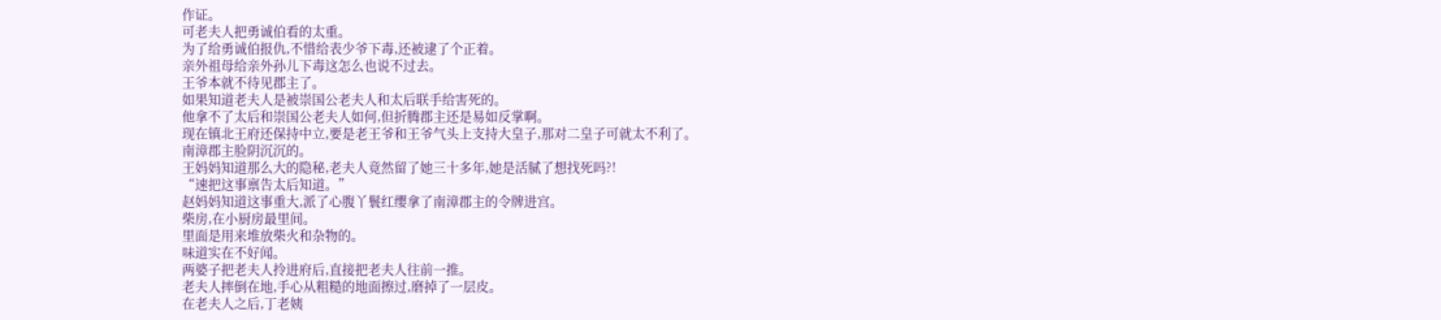作证。
可老夫人把勇诚伯看的太重。
为了给勇诚伯报仇,不惜给表少爷下毒,还被逮了个正着。
亲外祖母给亲外孙儿下毒这怎么也说不过去。
王爷本就不待见郡主了。
如果知道老夫人是被崇国公老夫人和太后联手给害死的。
他拿不了太后和崇国公老夫人如何,但折腾郡主还是易如反掌啊。
现在镇北王府还保持中立,要是老王爷和王爷气头上支持大皇子,那对二皇子可就太不利了。
南漳郡主脸阴沉沉的。
王妈妈知道那么大的隐秘,老夫人竟然留了她三十多年,她是活腻了想找死吗?!
“速把这事禀告太后知道。”
赵妈妈知道这事重大,派了心腹丫鬟红缨拿了南漳郡主的令牌进宫。
柴房,在小厨房最里间。
里面是用来堆放柴火和杂物的。
味道实在不好闻。
两婆子把老夫人拎进府后,直接把老夫人往前一推。
老夫人摔倒在地,手心从粗糙的地面擦过,磨掉了一层皮。
在老夫人之后,丁老姨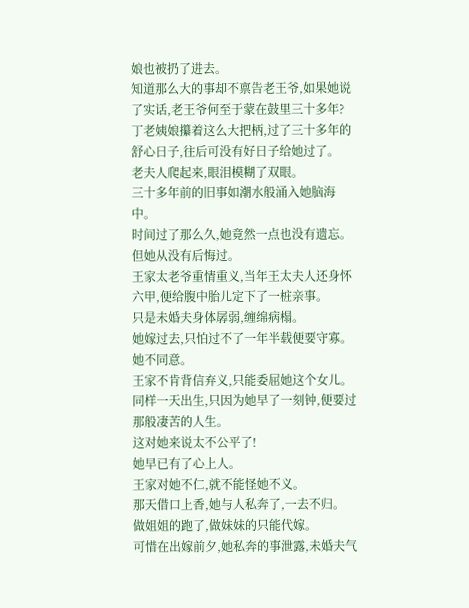娘也被扔了进去。
知道那么大的事却不禀告老王爷,如果她说了实话,老王爷何至于蒙在鼓里三十多年?
丁老姨娘攥着这么大把柄,过了三十多年的舒心日子,往后可没有好日子给她过了。
老夫人爬起来,眼泪模糊了双眼。
三十多年前的旧事如潮水般涌入她脑海中。
时间过了那么久,她竟然一点也没有遗忘。
但她从没有后悔过。
王家太老爷重情重义,当年王太夫人还身怀六甲,便给腹中胎儿定下了一桩亲事。
只是未婚夫身体孱弱,缠绵病榻。
她嫁过去,只怕过不了一年半载便要守寡。
她不同意。
王家不肯背信弃义,只能委屈她这个女儿。
同样一天出生,只因为她早了一刻钟,便要过那般凄苦的人生。
这对她来说太不公平了!
她早已有了心上人。
王家对她不仁,就不能怪她不义。
那天借口上香,她与人私奔了,一去不归。
做姐姐的跑了,做妹妹的只能代嫁。
可惜在出嫁前夕,她私奔的事泄露,未婚夫气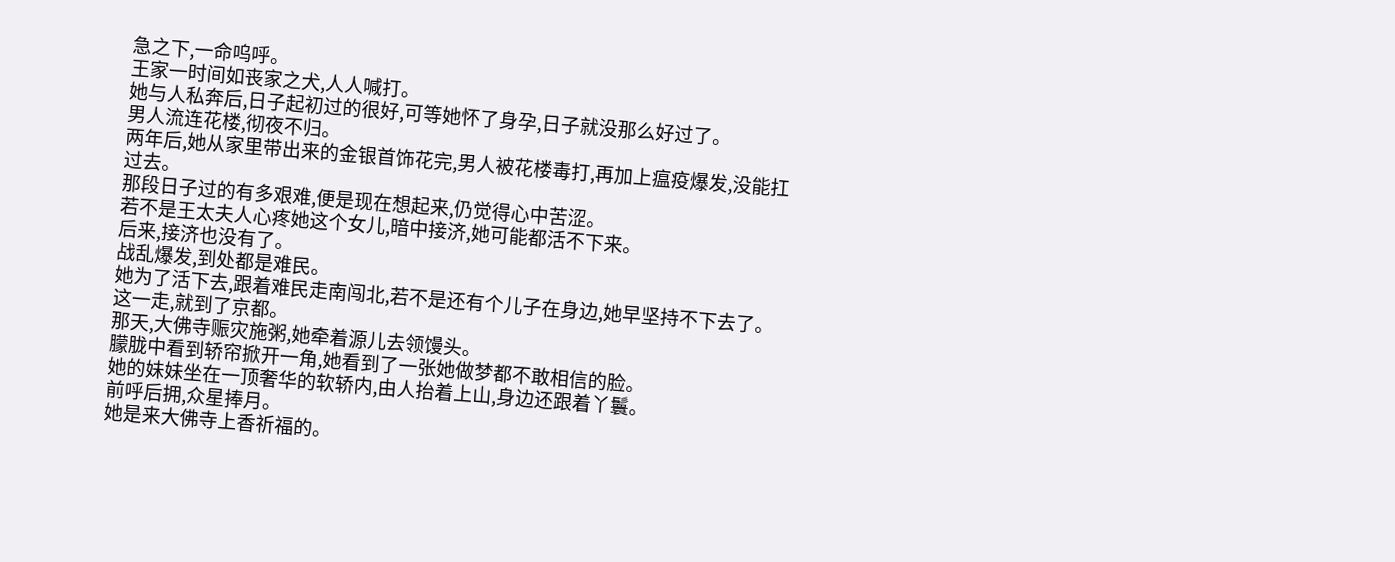急之下,一命呜呼。
王家一时间如丧家之犬,人人喊打。
她与人私奔后,日子起初过的很好,可等她怀了身孕,日子就没那么好过了。
男人流连花楼,彻夜不归。
两年后,她从家里带出来的金银首饰花完,男人被花楼毒打,再加上瘟疫爆发,没能扛过去。
那段日子过的有多艰难,便是现在想起来,仍觉得心中苦涩。
若不是王太夫人心疼她这个女儿,暗中接济,她可能都活不下来。
后来,接济也没有了。
战乱爆发,到处都是难民。
她为了活下去,跟着难民走南闯北,若不是还有个儿子在身边,她早坚持不下去了。
这一走,就到了京都。
那天,大佛寺赈灾施粥,她牵着源儿去领馒头。
朦胧中看到轿帘掀开一角,她看到了一张她做梦都不敢相信的脸。
她的妹妹坐在一顶奢华的软轿内,由人抬着上山,身边还跟着丫鬟。
前呼后拥,众星捧月。
她是来大佛寺上香祈福的。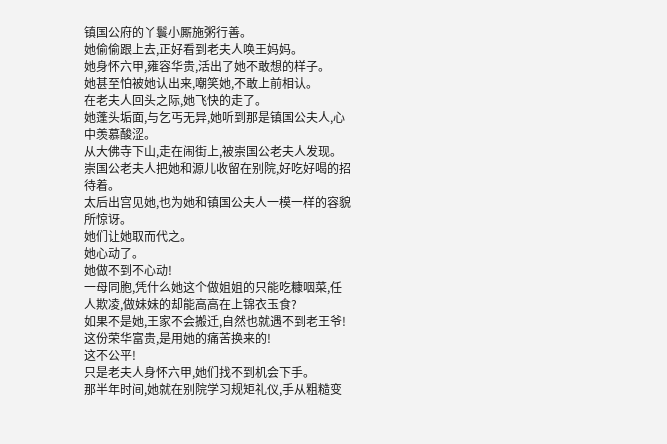镇国公府的丫鬟小厮施粥行善。
她偷偷跟上去,正好看到老夫人唤王妈妈。
她身怀六甲,雍容华贵,活出了她不敢想的样子。
她甚至怕被她认出来,嘲笑她,不敢上前相认。
在老夫人回头之际,她飞快的走了。
她蓬头垢面,与乞丐无异,她听到那是镇国公夫人,心中羡慕酸涩。
从大佛寺下山,走在闹街上,被崇国公老夫人发现。
崇国公老夫人把她和源儿收留在别院,好吃好喝的招待着。
太后出宫见她,也为她和镇国公夫人一模一样的容貌所惊讶。
她们让她取而代之。
她心动了。
她做不到不心动!
一母同胞,凭什么她这个做姐姐的只能吃糠咽菜,任人欺凌,做妹妹的却能高高在上锦衣玉食?
如果不是她,王家不会搬迁,自然也就遇不到老王爷!
这份荣华富贵,是用她的痛苦换来的!
这不公平!
只是老夫人身怀六甲,她们找不到机会下手。
那半年时间,她就在别院学习规矩礼仪,手从粗糙变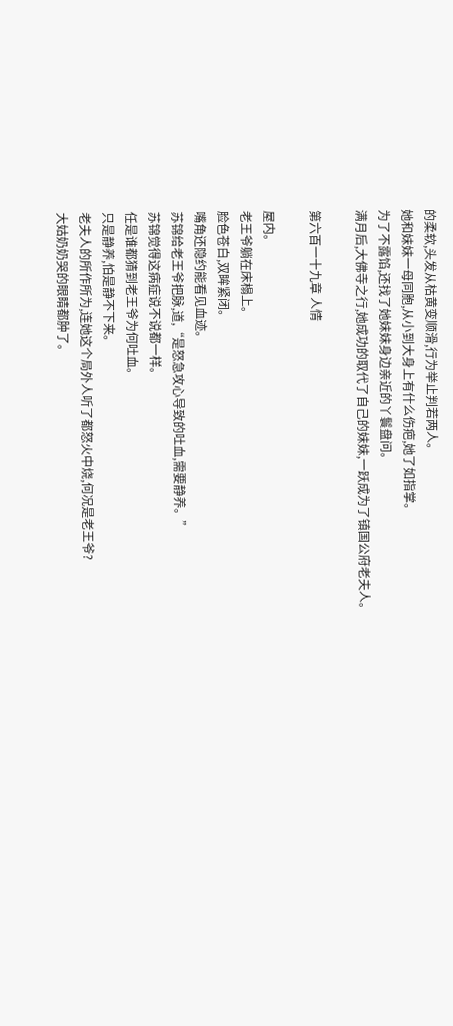的柔软,头发从枯黄变顺滑,行为举止判若两人。
她和妹妹一母同胞,从小到大身上有什么伤疤,她了如指掌。
为了不露馅,还找了她妹妹身边亲近的丫鬟盘问。
满月后,大佛寺之行,她成功的取代了自己的妹妹,一跃成为了镇国公府老夫人。

第六百一十九章 人情

屋内。
老王爷躺在床榻上。
脸色苍白,双眸紧闭。
嘴角还隐约能看见血迹。
苏锦给老王爷把脉,道,“是怒急攻心导致的吐血,需要静养。”
苏锦觉得这病症说不说都一样。
任是谁都猜到老王爷为何吐血。
只是静养,怕是静不下来。
老夫人的所作所为,连她这个局外人听了都怒火中烧,何况是老王爷?
大姑奶奶哭的眼睛都肿了。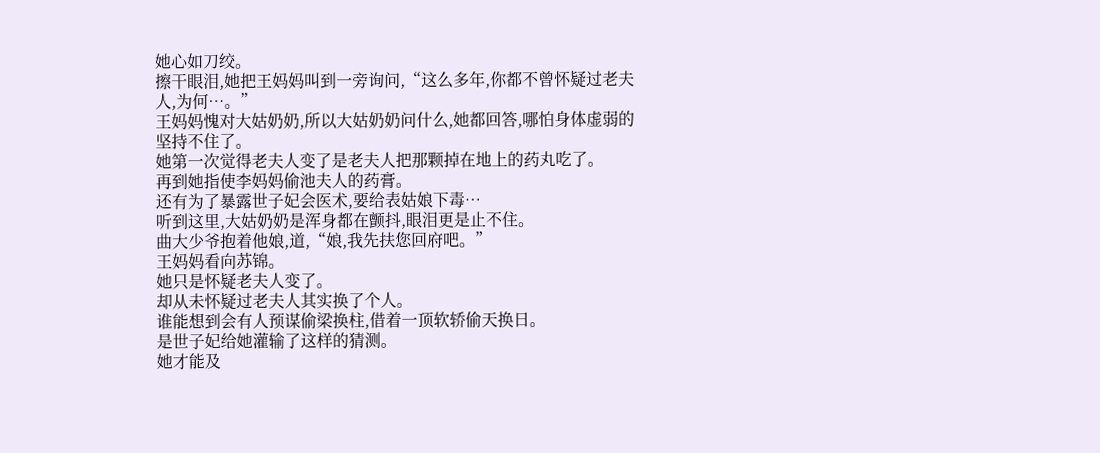她心如刀绞。
擦干眼泪,她把王妈妈叫到一旁询问,“这么多年,你都不曾怀疑过老夫人,为何…。”
王妈妈愧对大姑奶奶,所以大姑奶奶问什么,她都回答,哪怕身体虚弱的坚持不住了。
她第一次觉得老夫人变了是老夫人把那颗掉在地上的药丸吃了。
再到她指使李妈妈偷池夫人的药膏。
还有为了暴露世子妃会医术,要给表姑娘下毒…
听到这里,大姑奶奶是浑身都在颤抖,眼泪更是止不住。
曲大少爷抱着他娘,道,“娘,我先扶您回府吧。”
王妈妈看向苏锦。
她只是怀疑老夫人变了。
却从未怀疑过老夫人其实换了个人。
谁能想到会有人预谋偷梁换柱,借着一顶软轿偷天换日。
是世子妃给她灌输了这样的猜测。
她才能及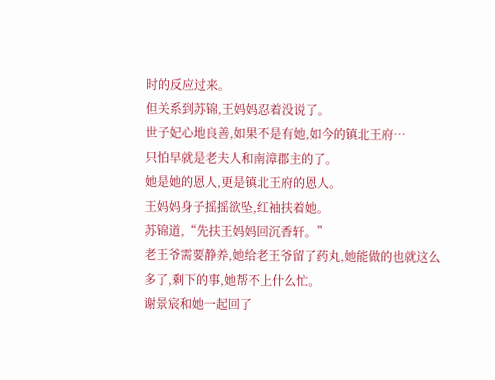时的反应过来。
但关系到苏锦,王妈妈忍着没说了。
世子妃心地良善,如果不是有她,如今的镇北王府…
只怕早就是老夫人和南漳郡主的了。
她是她的恩人,更是镇北王府的恩人。
王妈妈身子摇摇欲坠,红袖扶着她。
苏锦道,“先扶王妈妈回沉香轩。”
老王爷需要静养,她给老王爷留了药丸,她能做的也就这么多了,剩下的事,她帮不上什么忙。
谢景宸和她一起回了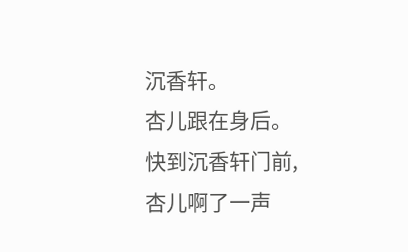沉香轩。
杏儿跟在身后。
快到沉香轩门前,杏儿啊了一声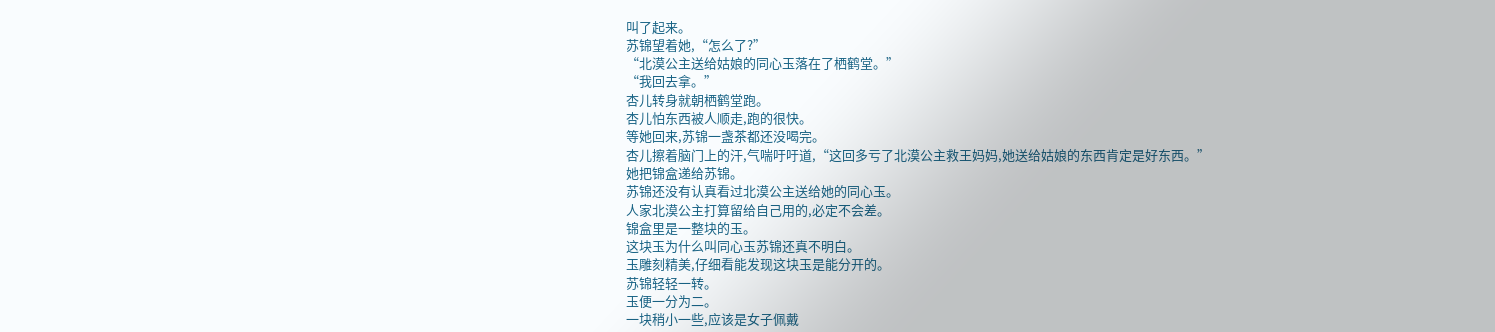叫了起来。
苏锦望着她,“怎么了?”
“北漠公主送给姑娘的同心玉落在了栖鹤堂。”
“我回去拿。”
杏儿转身就朝栖鹤堂跑。
杏儿怕东西被人顺走,跑的很快。
等她回来,苏锦一盏茶都还没喝完。
杏儿擦着脑门上的汗,气喘吁吁道,“这回多亏了北漠公主救王妈妈,她送给姑娘的东西肯定是好东西。”
她把锦盒递给苏锦。
苏锦还没有认真看过北漠公主送给她的同心玉。
人家北漠公主打算留给自己用的,必定不会差。
锦盒里是一整块的玉。
这块玉为什么叫同心玉苏锦还真不明白。
玉雕刻精美,仔细看能发现这块玉是能分开的。
苏锦轻轻一转。
玉便一分为二。
一块稍小一些,应该是女子佩戴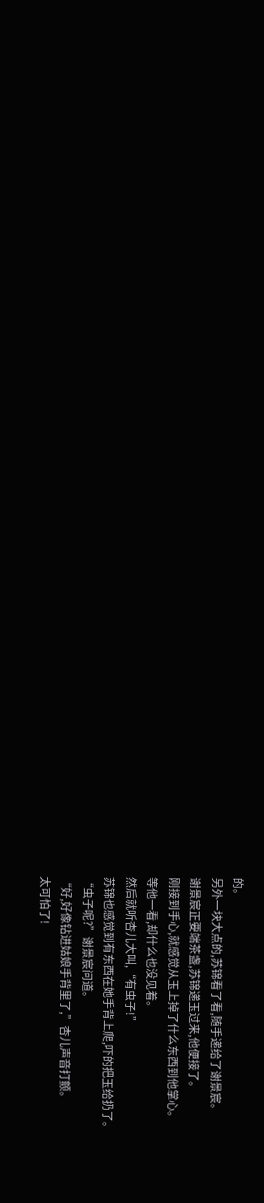的。
另外一块大点的,苏锦看了看,随手递给了谢景宸。
谢景宸正要端茶盏,苏锦递玉过来,他便接了。
刚接到手心,就感觉从玉上掉了什么东西到他掌心。
等他一看,却什么也没见着。
然后就听杏儿大叫,“有虫子!”
苏锦也感觉到有东西在她手背上爬,吓的把玉给扔了。
“虫子呢?”谢景宸问道。
“好,好像钻进姑娘手背里了,”杏儿声音打颤。
太可怕了!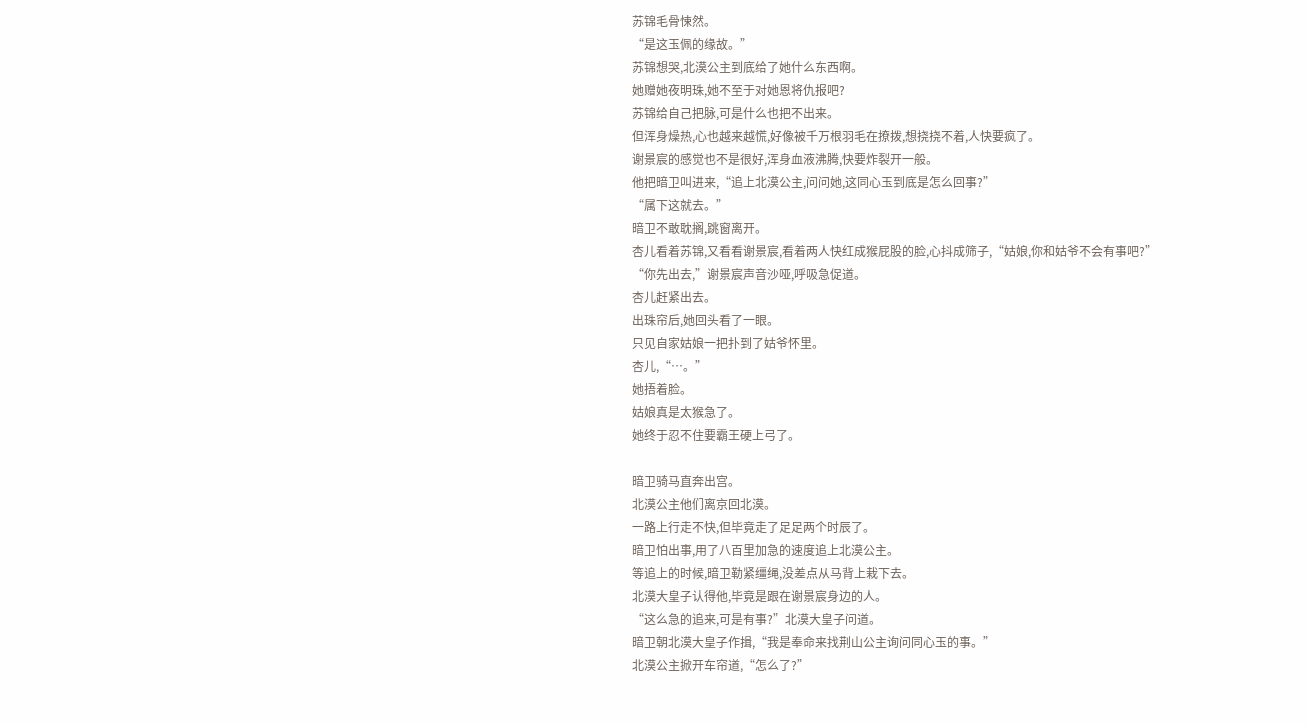苏锦毛骨悚然。
“是这玉佩的缘故。”
苏锦想哭,北漠公主到底给了她什么东西啊。
她赠她夜明珠,她不至于对她恩将仇报吧?
苏锦给自己把脉,可是什么也把不出来。
但浑身燥热,心也越来越慌,好像被千万根羽毛在撩拨,想挠挠不着,人快要疯了。
谢景宸的感觉也不是很好,浑身血液沸腾,快要炸裂开一般。
他把暗卫叫进来,“追上北漠公主,问问她,这同心玉到底是怎么回事?”
“属下这就去。”
暗卫不敢耽搁,跳窗离开。
杏儿看着苏锦,又看看谢景宸,看着两人快红成猴屁股的脸,心抖成筛子,“姑娘,你和姑爷不会有事吧?”
“你先出去,”谢景宸声音沙哑,呼吸急促道。
杏儿赶紧出去。
出珠帘后,她回头看了一眼。
只见自家姑娘一把扑到了姑爷怀里。
杏儿,“…。”
她捂着脸。
姑娘真是太猴急了。
她终于忍不住要霸王硬上弓了。

暗卫骑马直奔出宫。
北漠公主他们离京回北漠。
一路上行走不快,但毕竟走了足足两个时辰了。
暗卫怕出事,用了八百里加急的速度追上北漠公主。
等追上的时候,暗卫勒紧缰绳,没差点从马背上栽下去。
北漠大皇子认得他,毕竟是跟在谢景宸身边的人。
“这么急的追来,可是有事?”北漠大皇子问道。
暗卫朝北漠大皇子作揖,“我是奉命来找荆山公主询问同心玉的事。”
北漠公主掀开车帘道,“怎么了?”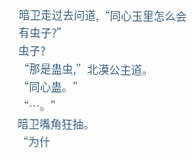暗卫走过去问道,“同心玉里怎么会有虫子?”
虫子?
“那是蛊虫,”北漠公主道。
“同心蛊。”
“…。”
暗卫嘴角狂抽。
“为什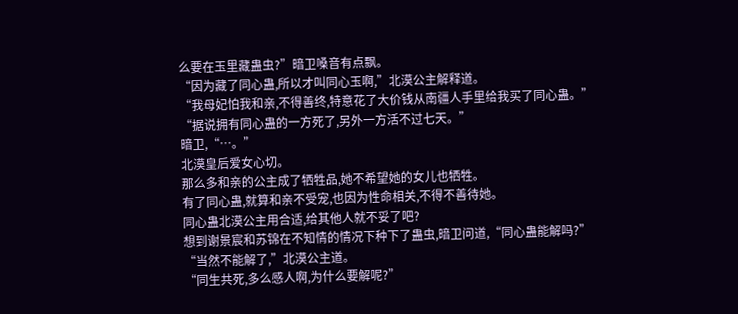么要在玉里藏蛊虫?”暗卫嗓音有点飘。
“因为藏了同心蛊,所以才叫同心玉啊,”北漠公主解释道。
“我母妃怕我和亲,不得善终,特意花了大价钱从南疆人手里给我买了同心蛊。”
“据说拥有同心蛊的一方死了,另外一方活不过七天。”
暗卫,“…。”
北漠皇后爱女心切。
那么多和亲的公主成了牺牲品,她不希望她的女儿也牺牲。
有了同心蛊,就算和亲不受宠,也因为性命相关,不得不善待她。
同心蛊北漠公主用合适,给其他人就不妥了吧?
想到谢景宸和苏锦在不知情的情况下种下了蛊虫,暗卫问道,“同心蛊能解吗?”
“当然不能解了,”北漠公主道。
“同生共死,多么感人啊,为什么要解呢?”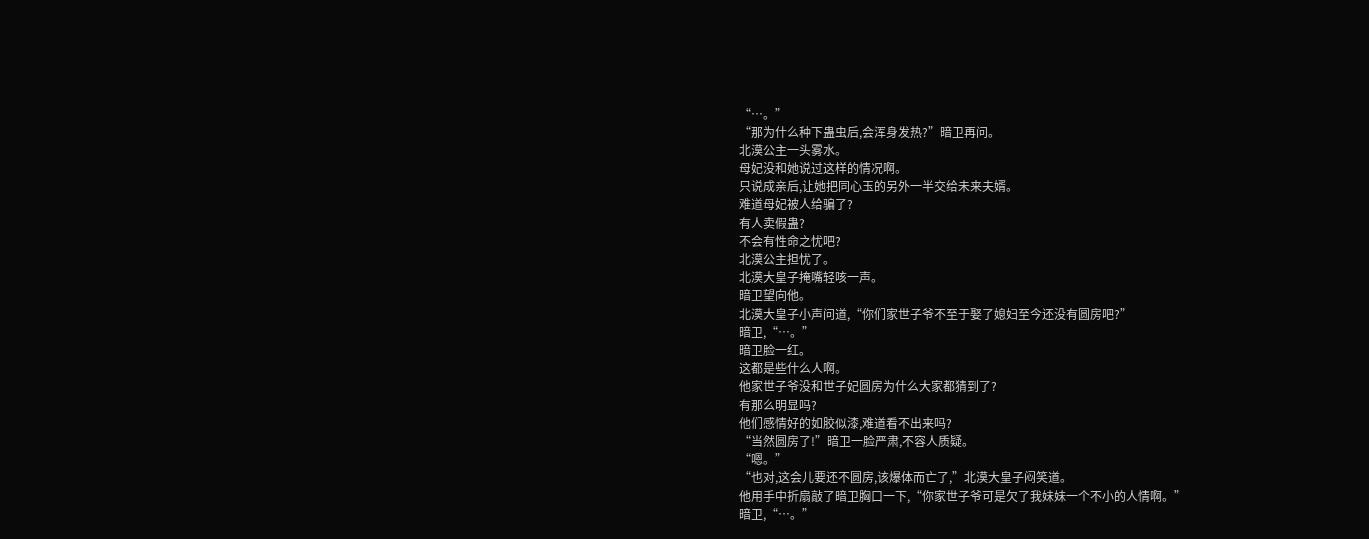“…。”
“那为什么种下蛊虫后,会浑身发热?”暗卫再问。
北漠公主一头雾水。
母妃没和她说过这样的情况啊。
只说成亲后,让她把同心玉的另外一半交给未来夫婿。
难道母妃被人给骗了?
有人卖假蛊?
不会有性命之忧吧?
北漠公主担忧了。
北漠大皇子掩嘴轻咳一声。
暗卫望向他。
北漠大皇子小声问道,“你们家世子爷不至于娶了媳妇至今还没有圆房吧?”
暗卫,“…。”
暗卫脸一红。
这都是些什么人啊。
他家世子爷没和世子妃圆房为什么大家都猜到了?
有那么明显吗?
他们感情好的如胶似漆,难道看不出来吗?
“当然圆房了!”暗卫一脸严肃,不容人质疑。
“嗯。”
“也对,这会儿要还不圆房,该爆体而亡了,”北漠大皇子闷笑道。
他用手中折扇敲了暗卫胸口一下,“你家世子爷可是欠了我妹妹一个不小的人情啊。”
暗卫,“…。”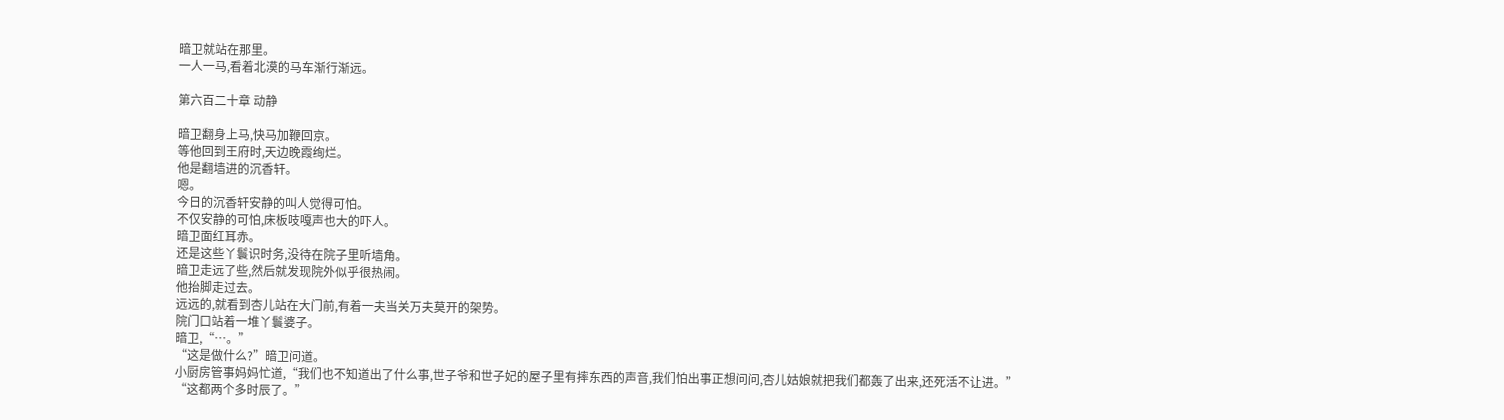暗卫就站在那里。
一人一马,看着北漠的马车渐行渐远。

第六百二十章 动静

暗卫翻身上马,快马加鞭回京。
等他回到王府时,天边晚霞绚烂。
他是翻墙进的沉香轩。
嗯。
今日的沉香轩安静的叫人觉得可怕。
不仅安静的可怕,床板吱嘎声也大的吓人。
暗卫面红耳赤。
还是这些丫鬟识时务,没待在院子里听墙角。
暗卫走远了些,然后就发现院外似乎很热闹。
他抬脚走过去。
远远的,就看到杏儿站在大门前,有着一夫当关万夫莫开的架势。
院门口站着一堆丫鬟婆子。
暗卫,“…。”
“这是做什么?”暗卫问道。
小厨房管事妈妈忙道,“我们也不知道出了什么事,世子爷和世子妃的屋子里有摔东西的声音,我们怕出事正想问问,杏儿姑娘就把我们都轰了出来,还死活不让进。”
“这都两个多时辰了。”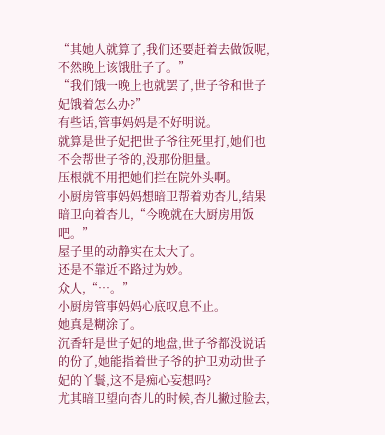“其她人就算了,我们还要赶着去做饭呢,不然晚上该饿肚子了。”
“我们饿一晚上也就罢了,世子爷和世子妃饿着怎么办?”
有些话,管事妈妈是不好明说。
就算是世子妃把世子爷往死里打,她们也不会帮世子爷的,没那份胆量。
压根就不用把她们拦在院外头啊。
小厨房管事妈妈想暗卫帮着劝杏儿,结果暗卫向着杏儿,“今晚就在大厨房用饭吧。”
屋子里的动静实在太大了。
还是不靠近不路过为妙。
众人,“…。”
小厨房管事妈妈心底叹息不止。
她真是糊涂了。
沉香轩是世子妃的地盘,世子爷都没说话的份了,她能指着世子爷的护卫劝动世子妃的丫鬟,这不是痴心妄想吗?
尤其暗卫望向杏儿的时候,杏儿撇过脸去,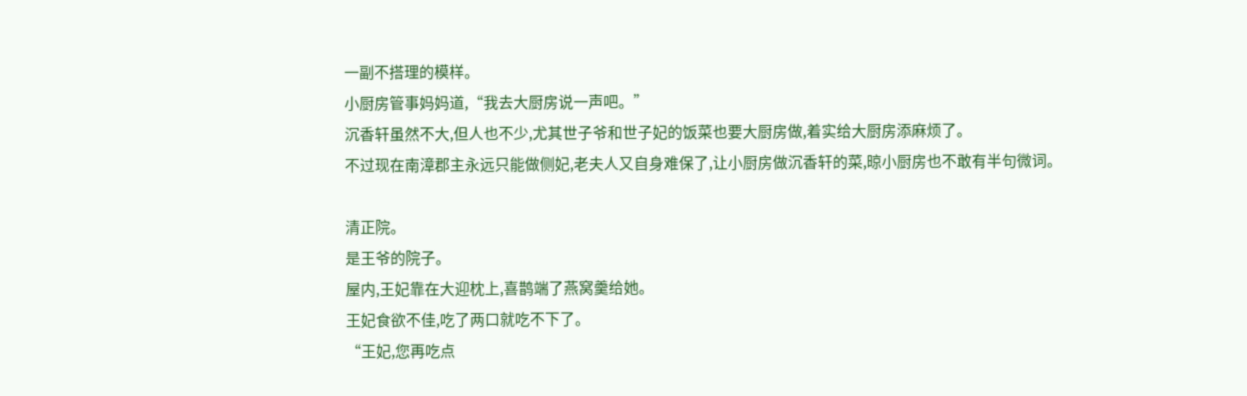一副不搭理的模样。
小厨房管事妈妈道,“我去大厨房说一声吧。”
沉香轩虽然不大,但人也不少,尤其世子爷和世子妃的饭菜也要大厨房做,着实给大厨房添麻烦了。
不过现在南漳郡主永远只能做侧妃,老夫人又自身难保了,让小厨房做沉香轩的菜,晾小厨房也不敢有半句微词。

清正院。
是王爷的院子。
屋内,王妃靠在大迎枕上,喜鹊端了燕窝羹给她。
王妃食欲不佳,吃了两口就吃不下了。
“王妃,您再吃点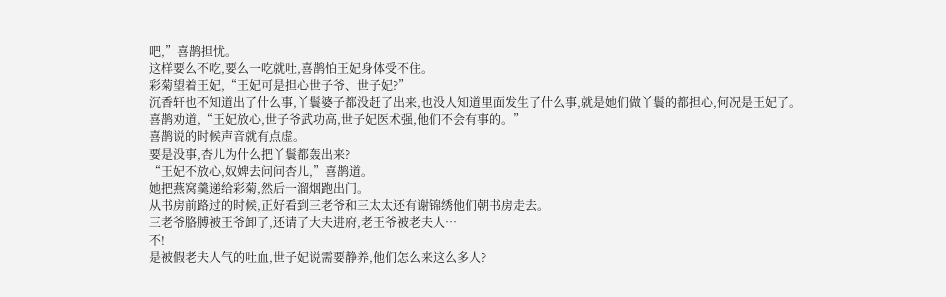吧,”喜鹊担忧。
这样要么不吃,要么一吃就吐,喜鹊怕王妃身体受不住。
彩菊望着王妃,“王妃可是担心世子爷、世子妃?”
沉香轩也不知道出了什么事,丫鬟婆子都没赶了出来,也没人知道里面发生了什么事,就是她们做丫鬟的都担心,何况是王妃了。
喜鹊劝道,“王妃放心,世子爷武功高,世子妃医术强,他们不会有事的。”
喜鹊说的时候声音就有点虚。
要是没事,杏儿为什么把丫鬟都轰出来?
“王妃不放心,奴婢去问问杏儿,”喜鹊道。
她把燕窝羹递给彩菊,然后一溜烟跑出门。
从书房前路过的时候,正好看到三老爷和三太太还有谢锦绣他们朝书房走去。
三老爷胳膊被王爷卸了,还请了大夫进府,老王爷被老夫人…
不!
是被假老夫人气的吐血,世子妃说需要静养,他们怎么来这么多人?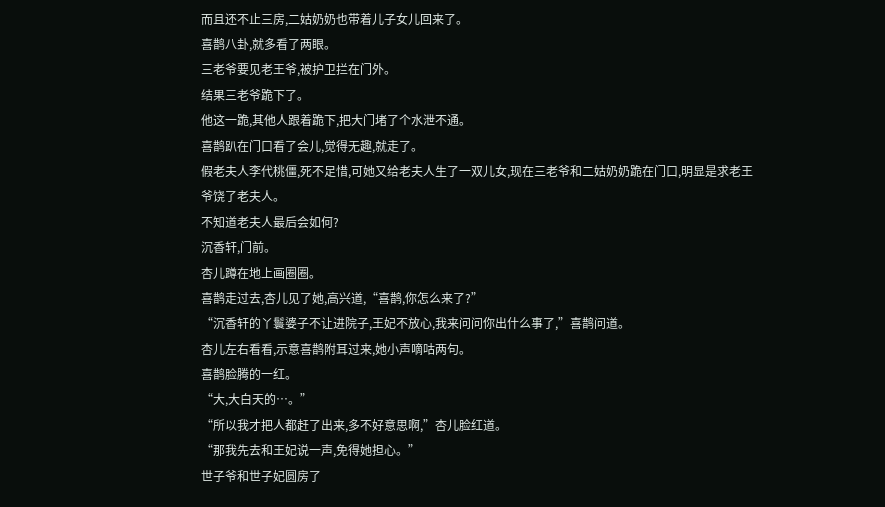而且还不止三房,二姑奶奶也带着儿子女儿回来了。
喜鹊八卦,就多看了两眼。
三老爷要见老王爷,被护卫拦在门外。
结果三老爷跪下了。
他这一跪,其他人跟着跪下,把大门堵了个水泄不通。
喜鹊趴在门口看了会儿,觉得无趣,就走了。
假老夫人李代桃僵,死不足惜,可她又给老夫人生了一双儿女,现在三老爷和二姑奶奶跪在门口,明显是求老王爷饶了老夫人。
不知道老夫人最后会如何?
沉香轩,门前。
杏儿蹲在地上画圈圈。
喜鹊走过去,杏儿见了她,高兴道,“喜鹊,你怎么来了?”
“沉香轩的丫鬟婆子不让进院子,王妃不放心,我来问问你出什么事了,”喜鹊问道。
杏儿左右看看,示意喜鹊附耳过来,她小声嘀咕两句。
喜鹊脸腾的一红。
“大,大白天的…。”
“所以我才把人都赶了出来,多不好意思啊,”杏儿脸红道。
“那我先去和王妃说一声,免得她担心。”
世子爷和世子妃圆房了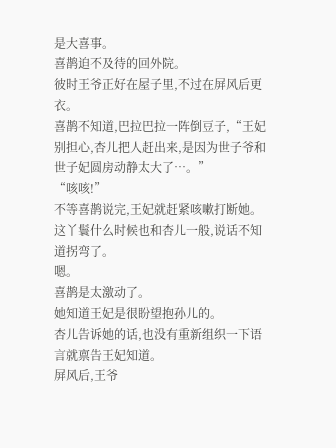是大喜事。
喜鹊迫不及待的回外院。
彼时王爷正好在屋子里,不过在屏风后更衣。
喜鹊不知道,巴拉巴拉一阵倒豆子,“王妃别担心,杏儿把人赶出来,是因为世子爷和世子妃圆房动静太大了…。”
“咳咳!”
不等喜鹊说完,王妃就赶紧咳嗽打断她。
这丫鬟什么时候也和杏儿一般,说话不知道拐弯了。
嗯。
喜鹊是太激动了。
她知道王妃是很盼望抱孙儿的。
杏儿告诉她的话,也没有重新组织一下语言就禀告王妃知道。
屏风后,王爷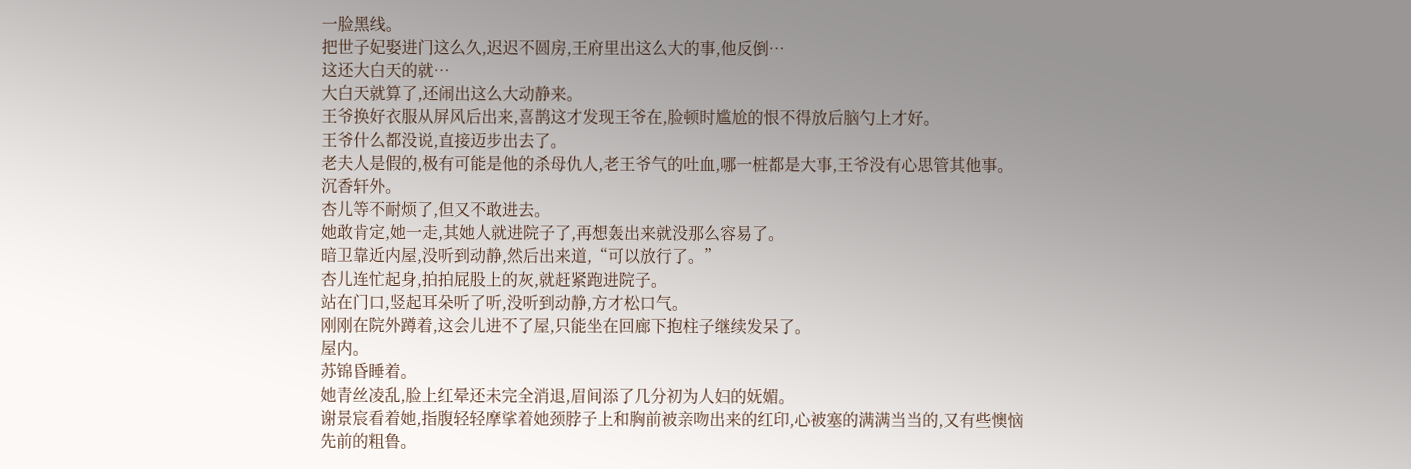一脸黑线。
把世子妃娶进门这么久,迟迟不圆房,王府里出这么大的事,他反倒…
这还大白天的就…
大白天就算了,还闹出这么大动静来。
王爷换好衣服从屏风后出来,喜鹊这才发现王爷在,脸顿时尴尬的恨不得放后脑勺上才好。
王爷什么都没说,直接迈步出去了。
老夫人是假的,极有可能是他的杀母仇人,老王爷气的吐血,哪一桩都是大事,王爷没有心思管其他事。
沉香轩外。
杏儿等不耐烦了,但又不敢进去。
她敢肯定,她一走,其她人就进院子了,再想轰出来就没那么容易了。
暗卫靠近内屋,没听到动静,然后出来道,“可以放行了。”
杏儿连忙起身,拍拍屁股上的灰,就赶紧跑进院子。
站在门口,竖起耳朵听了听,没听到动静,方才松口气。
刚刚在院外蹲着,这会儿进不了屋,只能坐在回廊下抱柱子继续发呆了。
屋内。
苏锦昏睡着。
她青丝凌乱,脸上红晕还未完全消退,眉间添了几分初为人妇的妩媚。
谢景宸看着她,指腹轻轻摩挲着她颈脖子上和胸前被亲吻出来的红印,心被塞的满满当当的,又有些懊恼先前的粗鲁。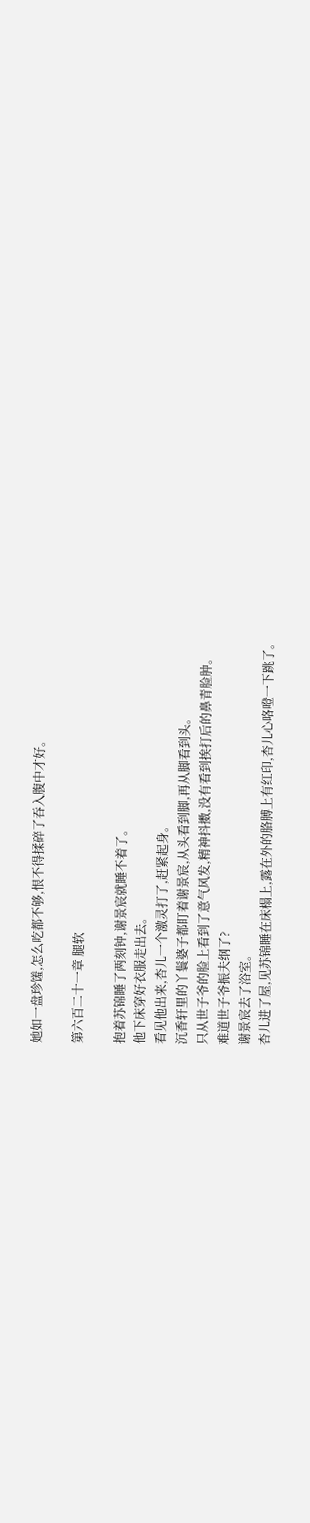她如一盘珍馐,怎么吃都不够,恨不得揉碎了吞入腹中才好。

第六百二十一章 腿软

抱着苏锦睡了两刻钟,谢景宸就睡不着了。
他下床穿好衣服走出去。
看见他出来,杏儿一个激灵打了,赶紧起身。
沉香轩里的丫鬟婆子都盯着谢景宸,从头看到脚,再从脚看到头。
只从世子爷的脸上看到了意气风发,精神抖擞,没有看到挨打后的鼻青脸肿。
难道世子爷振夫纲了?
谢景宸去了浴室。
杏儿进了屋,见苏锦睡在床榻上,露在外的胳膊上有红印,杏儿心咯噔一下跳了。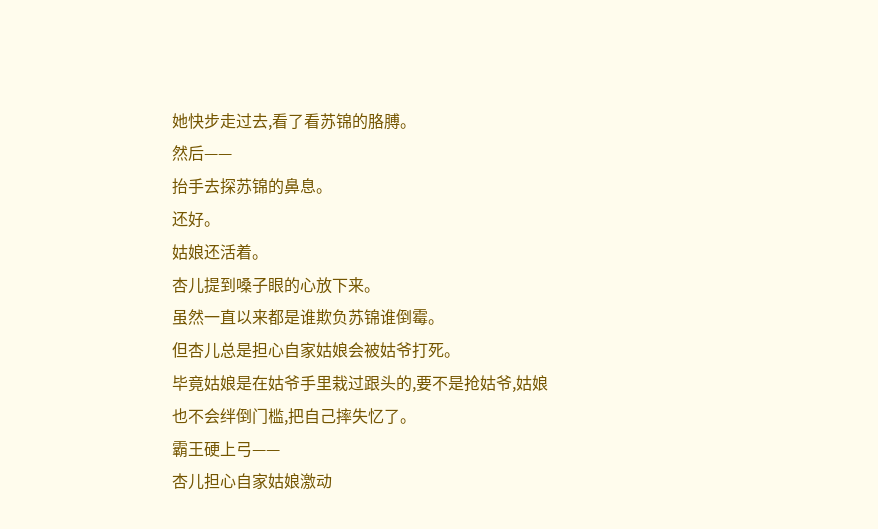她快步走过去,看了看苏锦的胳膊。
然后——
抬手去探苏锦的鼻息。
还好。
姑娘还活着。
杏儿提到嗓子眼的心放下来。
虽然一直以来都是谁欺负苏锦谁倒霉。
但杏儿总是担心自家姑娘会被姑爷打死。
毕竟姑娘是在姑爷手里栽过跟头的,要不是抢姑爷,姑娘也不会绊倒门槛,把自己摔失忆了。
霸王硬上弓——
杏儿担心自家姑娘激动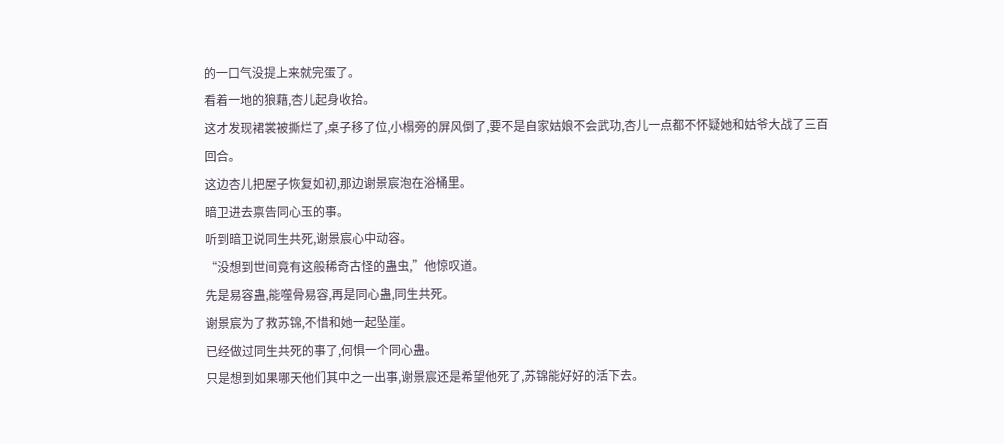的一口气没提上来就完蛋了。
看着一地的狼藉,杏儿起身收拾。
这才发现裙裳被撕烂了,桌子移了位,小榻旁的屏风倒了,要不是自家姑娘不会武功,杏儿一点都不怀疑她和姑爷大战了三百回合。
这边杏儿把屋子恢复如初,那边谢景宸泡在浴桶里。
暗卫进去禀告同心玉的事。
听到暗卫说同生共死,谢景宸心中动容。
“没想到世间竟有这般稀奇古怪的蛊虫,”他惊叹道。
先是易容蛊,能噬骨易容,再是同心蛊,同生共死。
谢景宸为了救苏锦,不惜和她一起坠崖。
已经做过同生共死的事了,何惧一个同心蛊。
只是想到如果哪天他们其中之一出事,谢景宸还是希望他死了,苏锦能好好的活下去。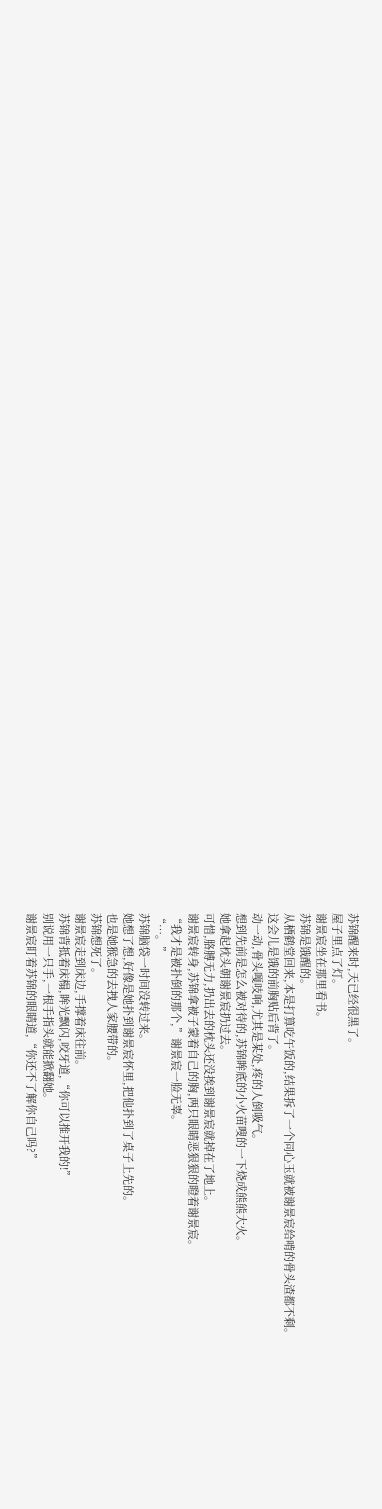苏锦醒来时,天已经很黑了。
屋子里点了灯。
谢景宸坐在那里看书。
苏锦是饿醒的。
从栖鹤堂回来,本是打算吃午饭的,结果拆了一个同心玉就被谢景宸给啃的骨头渣都不剩。
这会儿是饿的前胸贴后背了。
动一动,骨头嘎吱响,尤其是某处,疼的人倒吸气。
想到先前是怎么被对待的,苏锦眸底的小火苗嗖的一下烧成熊熊大火。
她拿起枕头朝谢景宸扔过去。
可惜,胳膊无力,扔出去的枕头还没挨到谢景宸就掉在了地上。
谢景宸转身,苏锦拿被子蒙着自己的胸,两只眼睛恶狠狠的瞪着谢景宸。
“我才是被扑倒的那个,”谢景宸一脸无辜。
“…。”
苏锦脑袋一时间没转过来。
她想了想,好像是她扑到谢景宸怀里,把他扑到了桌子上先的。
也是她猴急的去拽人家腰带的。
苏锦想死了。
谢景宸走到床边,手撑着床往前。
苏锦背抵着床榻,眸光飘闪,咬牙道,“你可以推开我的!”
别说用一只手,一根手指头就能掀翻她。
谢景宸盯着苏锦的眼睛道,“你还不了解你自己吗?”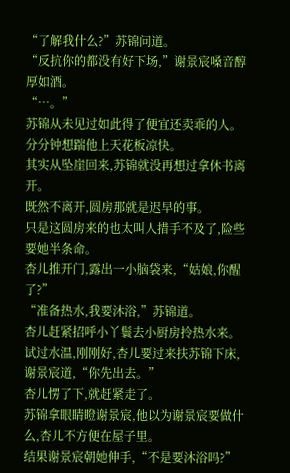“了解我什么?”苏锦问道。
“反抗你的都没有好下场,”谢景宸嗓音醇厚如酒。
“…。”
苏锦从未见过如此得了便宜还卖乖的人。
分分钟想踹他上天花板凉快。
其实从坠崖回来,苏锦就没再想过拿休书离开。
既然不离开,圆房那就是迟早的事。
只是这圆房来的也太叫人措手不及了,险些要她半条命。
杏儿推开门,露出一小脑袋来,“姑娘,你醒了?”
“准备热水,我要沐浴,”苏锦道。
杏儿赶紧招呼小丫鬟去小厨房拎热水来。
试过水温,刚刚好,杏儿要过来扶苏锦下床,谢景宸道,“你先出去。”
杏儿愣了下,就赶紧走了。
苏锦拿眼睛瞪谢景宸,他以为谢景宸要做什么,杏儿不方便在屋子里。
结果谢景宸朝她伸手,“不是要沐浴吗?”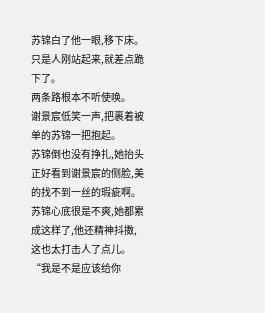苏锦白了他一眼,移下床。
只是人刚站起来,就差点跪下了。
两条路根本不听使唤。
谢景宸低笑一声,把裹着被单的苏锦一把抱起。
苏锦倒也没有挣扎,她抬头正好看到谢景宸的侧脸,美的找不到一丝的瑕疵啊。
苏锦心底很是不爽,她都累成这样了,他还精神抖擞,这也太打击人了点儿。
“我是不是应该给你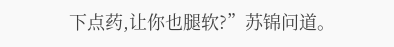下点药,让你也腿软?”苏锦问道。